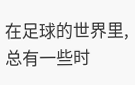在足球的世界里,总有一些时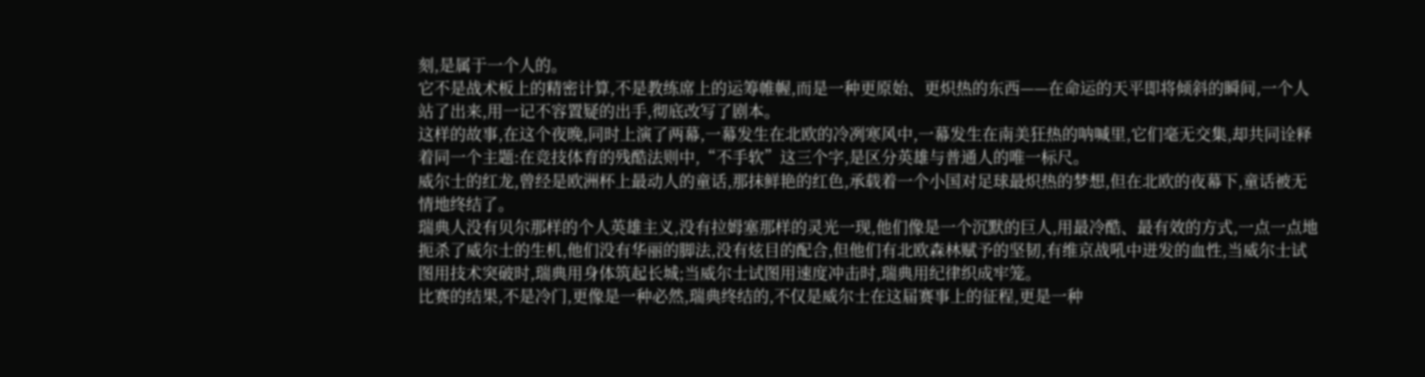刻,是属于一个人的。
它不是战术板上的精密计算,不是教练席上的运筹帷幄,而是一种更原始、更炽热的东西——在命运的天平即将倾斜的瞬间,一个人站了出来,用一记不容置疑的出手,彻底改写了剧本。
这样的故事,在这个夜晚,同时上演了两幕,一幕发生在北欧的冷冽寒风中,一幕发生在南美狂热的呐喊里,它们毫无交集,却共同诠释着同一个主题:在竞技体育的残酷法则中,“不手软”这三个字,是区分英雄与普通人的唯一标尺。
威尔士的红龙,曾经是欧洲杯上最动人的童话,那抹鲜艳的红色,承载着一个小国对足球最炽热的梦想,但在北欧的夜幕下,童话被无情地终结了。
瑞典人没有贝尔那样的个人英雄主义,没有拉姆塞那样的灵光一现,他们像是一个沉默的巨人,用最冷酷、最有效的方式,一点一点地扼杀了威尔士的生机,他们没有华丽的脚法,没有炫目的配合,但他们有北欧森林赋予的坚韧,有维京战吼中迸发的血性,当威尔士试图用技术突破时,瑞典用身体筑起长城;当威尔士试图用速度冲击时,瑞典用纪律织成牢笼。
比赛的结果,不是冷门,更像是一种必然,瑞典终结的,不仅是威尔士在这届赛事上的征程,更是一种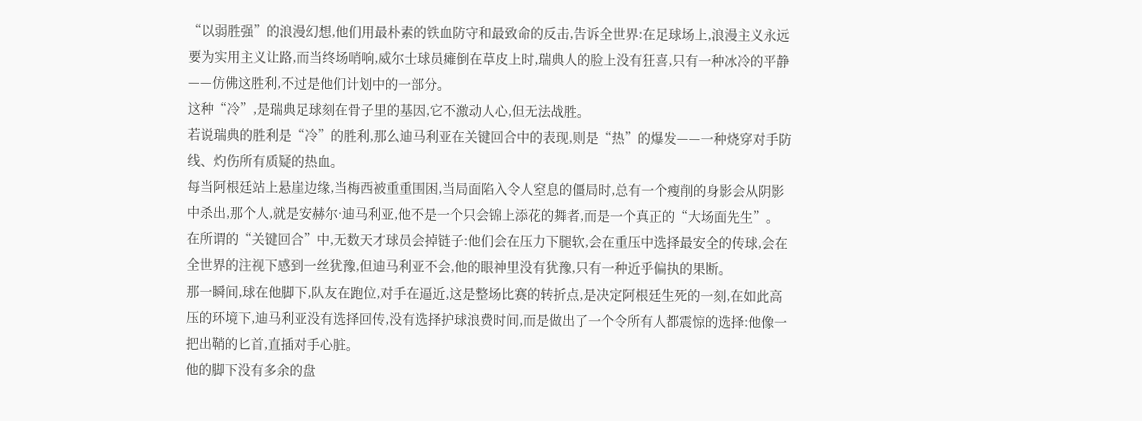“以弱胜强”的浪漫幻想,他们用最朴素的铁血防守和最致命的反击,告诉全世界:在足球场上,浪漫主义永远要为实用主义让路,而当终场哨响,威尔士球员瘫倒在草皮上时,瑞典人的脸上没有狂喜,只有一种冰冷的平静——仿佛这胜利,不过是他们计划中的一部分。
这种“冷”,是瑞典足球刻在骨子里的基因,它不激动人心,但无法战胜。
若说瑞典的胜利是“冷”的胜利,那么迪马利亚在关键回合中的表现,则是“热”的爆发——一种烧穿对手防线、灼伤所有质疑的热血。
每当阿根廷站上悬崖边缘,当梅西被重重围困,当局面陷入令人窒息的僵局时,总有一个瘦削的身影会从阴影中杀出,那个人,就是安赫尔·迪马利亚,他不是一个只会锦上添花的舞者,而是一个真正的“大场面先生”。
在所谓的“关键回合”中,无数天才球员会掉链子:他们会在压力下腿软,会在重压中选择最安全的传球,会在全世界的注视下感到一丝犹豫,但迪马利亚不会,他的眼神里没有犹豫,只有一种近乎偏执的果断。
那一瞬间,球在他脚下,队友在跑位,对手在逼近,这是整场比赛的转折点,是决定阿根廷生死的一刻,在如此高压的环境下,迪马利亚没有选择回传,没有选择护球浪费时间,而是做出了一个令所有人都震惊的选择:他像一把出鞘的匕首,直插对手心脏。
他的脚下没有多余的盘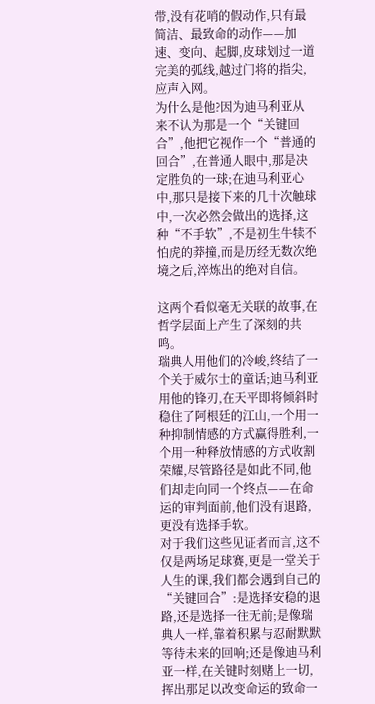带,没有花哨的假动作,只有最简洁、最致命的动作——加速、变向、起脚,皮球划过一道完美的弧线,越过门将的指尖,应声入网。
为什么是他?因为迪马利亚从来不认为那是一个“关键回合”,他把它视作一个“普通的回合”,在普通人眼中,那是决定胜负的一球;在迪马利亚心中,那只是接下来的几十次触球中,一次必然会做出的选择,这种“不手软”,不是初生牛犊不怕虎的莽撞,而是历经无数次绝境之后,淬炼出的绝对自信。

这两个看似毫无关联的故事,在哲学层面上产生了深刻的共鸣。
瑞典人用他们的冷峻,终结了一个关于威尔士的童话;迪马利亚用他的锋刃,在天平即将倾斜时稳住了阿根廷的江山,一个用一种抑制情感的方式赢得胜利,一个用一种释放情感的方式收割荣耀,尽管路径是如此不同,他们却走向同一个终点——在命运的审判面前,他们没有退路,更没有选择手软。
对于我们这些见证者而言,这不仅是两场足球赛,更是一堂关于人生的课,我们都会遇到自己的“关键回合”:是选择安稳的退路,还是选择一往无前;是像瑞典人一样,靠着积累与忍耐默默等待未来的回响;还是像迪马利亚一样,在关键时刻赌上一切,挥出那足以改变命运的致命一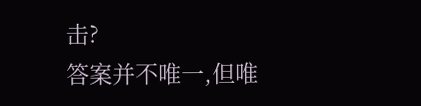击?
答案并不唯一,但唯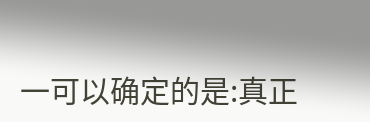一可以确定的是:真正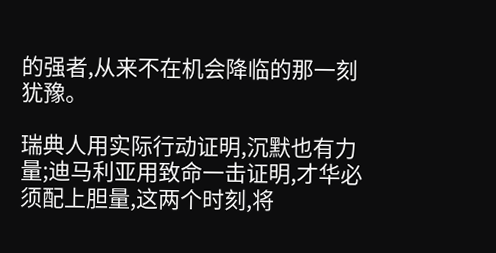的强者,从来不在机会降临的那一刻犹豫。

瑞典人用实际行动证明,沉默也有力量;迪马利亚用致命一击证明,才华必须配上胆量,这两个时刻,将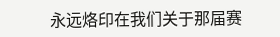永远烙印在我们关于那届赛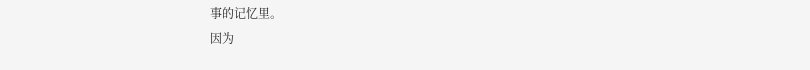事的记忆里。
因为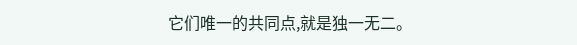它们唯一的共同点,就是独一无二。